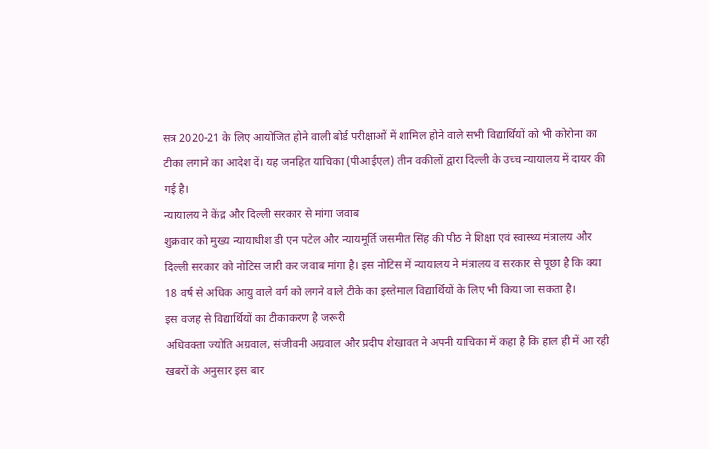सत्र 2020-21 के लिए आयोजित होने वाली बोर्ड परीक्षाओं में शामिल होने वाले सभी विद्यार्थियों को भी कोरोना का टीका लगाने का आदेश दें। यह जनहित याचिका (पीआईएल) तीन वकीलों द्वारा दिल्ली के उच्च न्यायालय में दायर की गई है।
न्यायालय ने केंद्र और दिल्ली सरकार से मांगा जवाब
शुक्रवार को मुख्य न्यायाधीश डी एन पटेल और न्यायमूर्ति जसमीत सिंह की पीठ ने शिक्षा एवं स्वास्थ्य मंत्रालय और दिल्ली सरकार को नोटिस जारी कर जवाब मांगा है। इस नोटिस में न्यायालय ने मंत्रालय व सरकार से पूछा है कि क्या 18 वर्ष से अधिक आयु वाले वर्ग को लगने वाले टीके का इस्तेमाल विद्यार्थियों के लिए भी किया जा सकता है।
इस वजह से विद्यार्थियों का टीकाकरण है जरूरी
अधिवक्ता ज्योति अग्रवाल, संजीवनी अग्रवाल और प्रदीप शेखावत ने अपनी याचिका में कहा है कि हाल ही में आ रही खबरों के अनुसार इस बार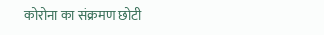कोरोना का संक्रमण छोटी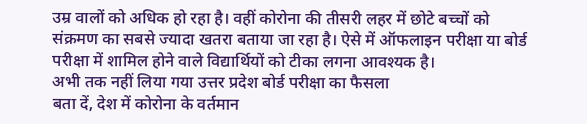उम्र वालों को अधिक हो रहा है। वहीं कोरोना की तीसरी लहर में छोटे बच्चों को संक्रमण का सबसे ज्यादा खतरा बताया जा रहा है। ऐसे में ऑफलाइन परीक्षा या बोर्ड परीक्षा में शामिल होने वाले विद्यार्थियों को टीका लगना आवश्यक है।
अभी तक नहीं लिया गया उत्तर प्रदेश बोर्ड परीक्षा का फैसला
बता दें, देश में कोरोना के वर्तमान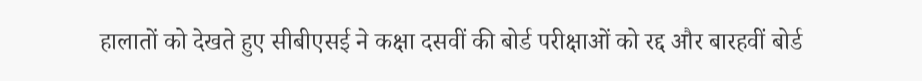हालातों को देखते हुए सीबीएसई ने कक्षा दसवीं की बोर्ड परीक्षाओं को रद्द और बारहवीं बोर्ड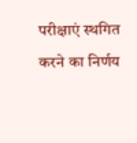परीक्षाएं स्थगित करने का निर्णय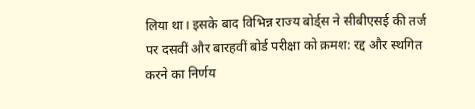लिया था। इसके बाद विभिन्न राज्य बोर्ड्स ने सीबीएसई की तर्ज पर दसवीं और बारहवीं बोर्ड परीक्षा को क्रमश: रद्द और स्थगित करने का निर्णय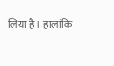लिया है। हालांकि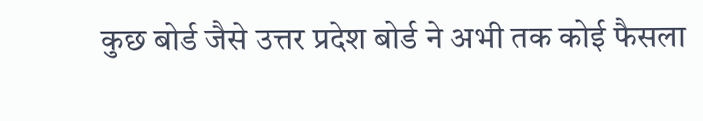कुछ बोर्ड जैसे उत्तर प्रदेश बोर्ड ने अभी तक कोई फैसला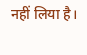नहीं लिया है।